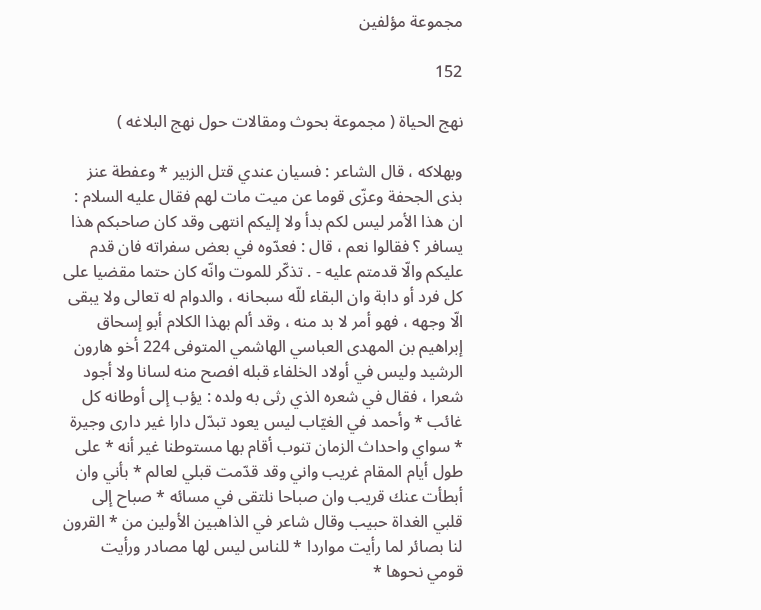مجموعة مؤلفين

152

نهج الحياة ( مجموعة بحوث ومقالات حول نهج البلاغه )

وبهلاكه ، قال الشاعر : فسيان عندي قتل الزبير * وعفطة عنز بذى الجحفة وعزّى قوما عن ميت مات لهم فقال عليه السلام : ان هذا الأمر ليس لكم بدأ ولا إليكم انتهى وقد كان صاحبكم هذا يسافر ؟ فقالوا نعم ، قال : فعدّوه في بعض سفراته فان قدم عليكم والّا قدمتم عليه - . تذكّر للموت وانّه كان حتما مقضيا على كل فرد أو دابة وان البقاء للّه سبحانه ، والدوام له تعالى ولا يبقى الّا وجهه ، فهو أمر لا بد منه ، وقد ألم بهذا الكلام أبو إسحاق إبراهيم بن المهدى العباسي الهاشمي المتوفى 224 أخو هارون الرشيد وليس في أولاد الخلفاء قبله افصح منه لسانا ولا أجود شعرا ، فقال في شعره الذي رثى به ولده : يؤب إلى أوطانه كل غائب * وأحمد في الغيّاب ليس يعود تبدّل دارا غير دارى وجيرة * سواي واحداث الزمان تنوب أقام بها مستوطنا غير أنه * على طول أيام المقام غريب واني وقد قدّمت قبلي لعالم * بأني وان أبطأت عنك قريب وان صباحا نلتقى في مسائه * صباح إلى قلبي الغداة حبيب وقال شاعر في الذاهبين الأولين من * القرون لنا بصائر لما رأيت مواردا * للناس ليس لها مصادر ورأيت قومي نحوها *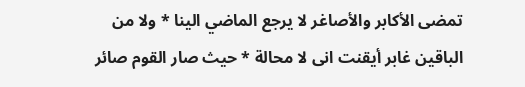تمضى الأكابر والأصاغر لا يرجع الماضي الينا * ولا من الباقين غابر أيقنت انى لا محالة * حيث صار القوم صائر